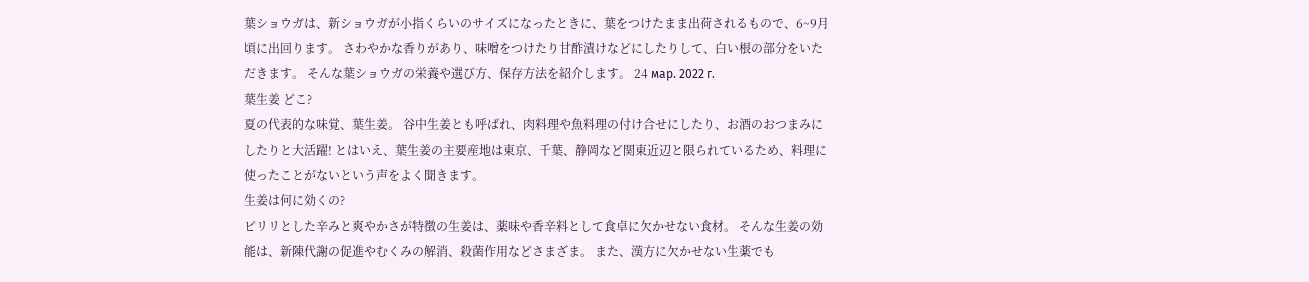葉ショウガは、新ショウガが小指くらいのサイズになったときに、葉をつけたまま出荷されるもので、6~9月頃に出回ります。 さわやかな香りがあり、味噌をつけたり甘酢漬けなどにしたりして、白い根の部分をいただきます。 そんな葉ショウガの栄養や選び方、保存方法を紹介します。 24 мар. 2022 г.
葉生姜 どこ?
夏の代表的な味覚、葉生姜。 谷中生姜とも呼ばれ、肉料理や魚料理の付け合せにしたり、お酒のおつまみにしたりと大活躍! とはいえ、葉生姜の主要産地は東京、千葉、静岡など関東近辺と限られているため、料理に使ったことがないという声をよく聞きます。
生姜は何に効くの?
ピリリとした辛みと爽やかさが特徴の生姜は、薬味や香辛料として食卓に欠かせない食材。 そんな生姜の効能は、新陳代謝の促進やむくみの解消、殺菌作用などさまざま。 また、漢方に欠かせない生薬でも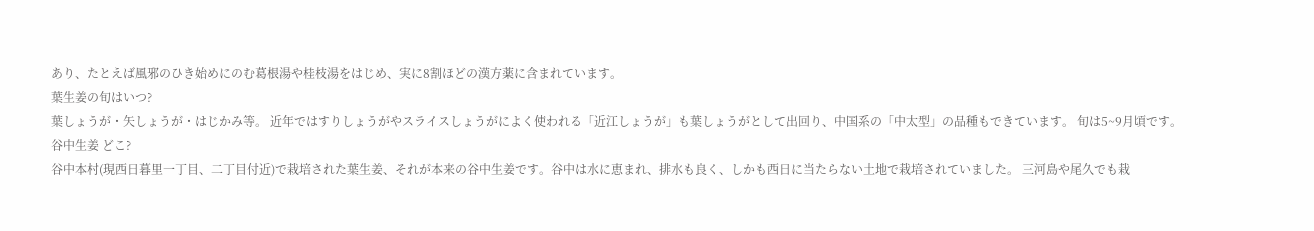あり、たとえば風邪のひき始めにのむ葛根湯や桂枝湯をはじめ、実に8割ほどの漢方薬に含まれています。
葉生姜の旬はいつ?
葉しょうが・矢しょうが・はじかみ等。 近年ではすりしょうがやスライスしょうがによく使われる「近江しょうが」も葉しょうがとして出回り、中国系の「中太型」の品種もできています。 旬は5~9月頃です。
谷中生姜 どこ?
谷中本村(現西日暮里一丁目、二丁目付近)で栽培された葉生姜、それが本来の谷中生姜です。谷中は水に恵まれ、排水も良く、しかも西日に当たらない土地で栽培されていました。 三河島や尾久でも栽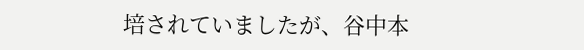培されていましたが、谷中本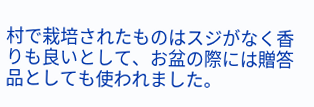村で栽培されたものはスジがなく香りも良いとして、お盆の際には贈答品としても使われました。